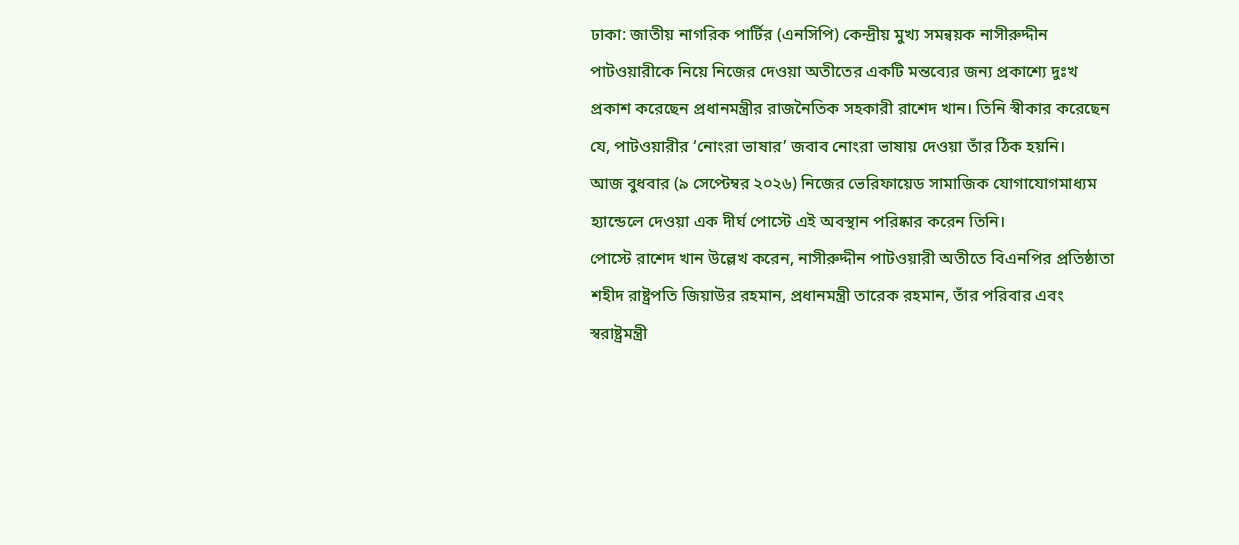ঢাকা: জাতীয় নাগরিক পার্টির (এনসিপি) কেন্দ্রীয় মুখ্য সমন্বয়ক নাসীরুদ্দীন পাটওয়ারীকে নিয়ে নিজের দেওয়া অতীতের একটি মন্তব্যের জন্য প্রকাশ্যে দুঃখ প্রকাশ করেছেন প্রধানমন্ত্রীর রাজনৈতিক সহকারী রাশেদ খান। তিনি স্বীকার করেছেন যে, পাটওয়ারীর ‘নোংরা ভাষার’ জবাব নোংরা ভাষায় দেওয়া তাঁর ঠিক হয়নি।
আজ বুধবার (৯ সেপ্টেম্বর ২০২৬) নিজের ভেরিফায়েড সামাজিক যোগাযোগমাধ্যম হ্যান্ডেলে দেওয়া এক দীর্ঘ পোস্টে এই অবস্থান পরিষ্কার করেন তিনি।
পোস্টে রাশেদ খান উল্লেখ করেন, নাসীরুদ্দীন পাটওয়ারী অতীতে বিএনপির প্রতিষ্ঠাতা শহীদ রাষ্ট্রপতি জিয়াউর রহমান, প্রধানমন্ত্রী তারেক রহমান, তাঁর পরিবার এবং স্বরাষ্ট্রমন্ত্রী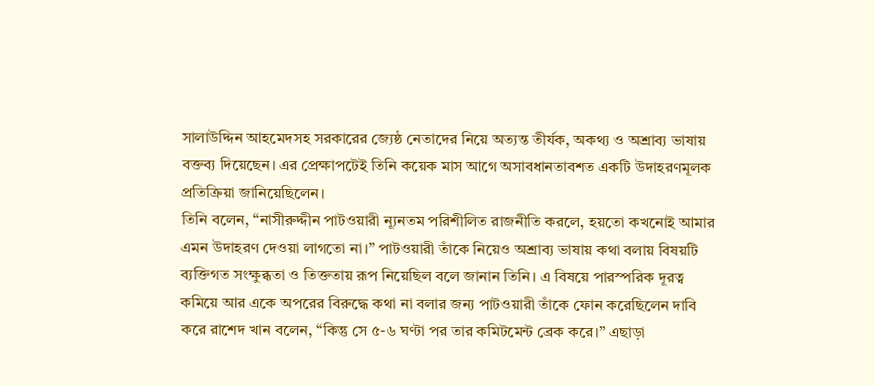সালাউদ্দিন আহমেদসহ সরকারের জ্যেষ্ঠ নেতাদের নিয়ে অত্যন্ত তীর্যক, অকথ্য ও অশ্রাব্য ভাষায় বক্তব্য দিয়েছেন। এর প্রেক্ষাপটেই তিনি কয়েক মাস আগে অসাবধানতাবশত একটি উদাহরণমূলক প্রতিক্রিয়া জানিয়েছিলেন।
তিনি বলেন, “নাসীরুদ্দীন পাটওয়ারী ন্যূনতম পরিশীলিত রাজনীতি করলে, হয়তো কখনোই আমার এমন উদাহরণ দেওয়া লাগতো না।” পাটওয়ারী তাঁকে নিয়েও অশ্রাব্য ভাষায় কথা বলায় বিষয়টি ব্যক্তিগত সংক্ষুব্ধতা ও তিক্ততায় রূপ নিয়েছিল বলে জানান তিনি। এ বিষয়ে পারস্পরিক দূরত্ব কমিয়ে আর একে অপরের বিরুদ্ধে কথা না বলার জন্য পাটওয়ারী তাঁকে ফোন করেছিলেন দাবি করে রাশেদ খান বলেন, “কিন্তু সে ৫-৬ ঘণ্টা পর তার কমিটমেন্ট ব্রেক করে।” এছাড়া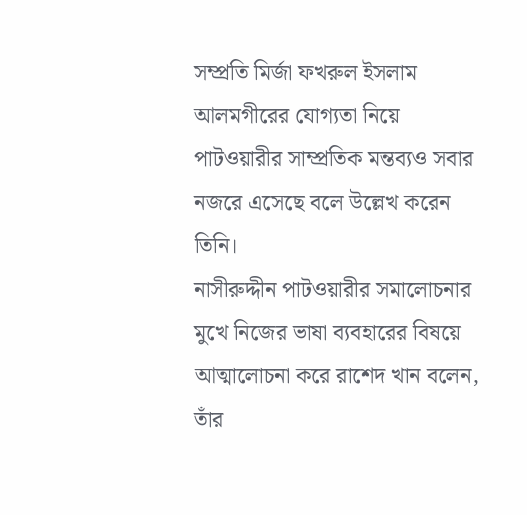সম্প্রতি মির্জা ফখরুল ইসলাম আলমগীরের যোগ্যতা নিয়ে পাটওয়ারীর সাম্প্রতিক মন্তব্যও সবার নজরে এসেছে বলে উল্লেখ করেন তিনি।
নাসীরুদ্দীন পাটওয়ারীর সমালোচনার মুখে নিজের ভাষা ব্যবহারের বিষয়ে আত্মালোচনা করে রাশেদ খান বলেন, তাঁর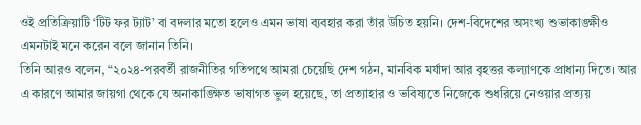ওই প্রতিক্রিয়াটি ‘টিট ফর ট্যাট’ বা বদলার মতো হলেও এমন ভাষা ব্যবহার করা তাঁর উচিত হয়নি। দেশ-বিদেশের অসংখ্য শুভাকাঙ্ক্ষীও এমনটাই মনে করেন বলে জানান তিনি।
তিনি আরও বলেন, “২০২৪-পরবর্তী রাজনীতির গতিপথে আমরা চেয়েছি দেশ গঠন, মানবিক মর্যাদা আর বৃহত্তর কল্যাণকে প্রাধান্য দিতে। আর এ কারণে আমার জায়গা থেকে যে অনাকাঙ্ক্ষিত ভাষাগত ভুল হয়েছে, তা প্রত্যাহার ও ভবিষ্যতে নিজেকে শুধরিয়ে নেওয়ার প্রত্যয়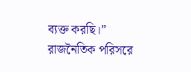ব্যক্ত করছি।” রাজনৈতিক পরিসরে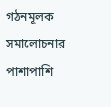গঠনমূলক সমালোচনার পাশাপাশি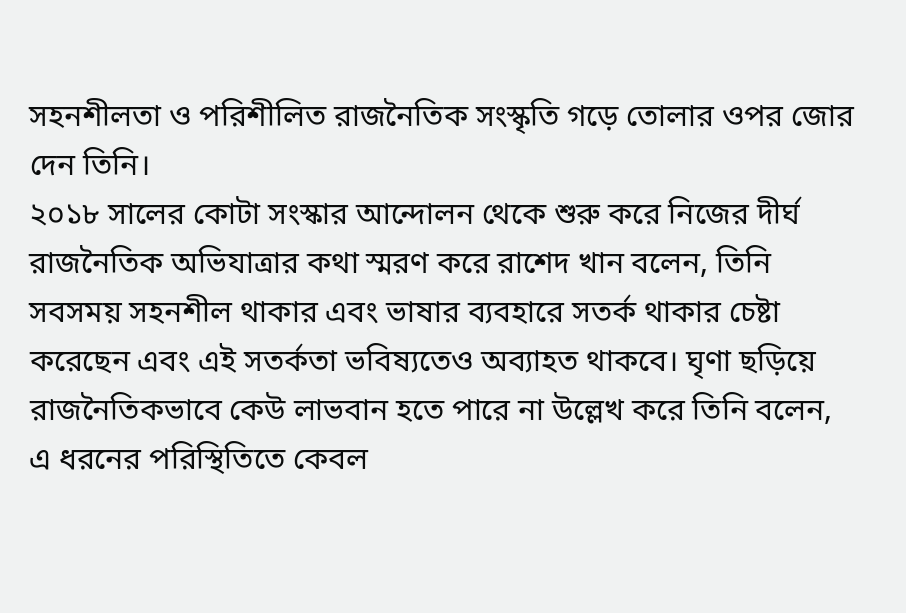সহনশীলতা ও পরিশীলিত রাজনৈতিক সংস্কৃতি গড়ে তোলার ওপর জোর দেন তিনি।
২০১৮ সালের কোটা সংস্কার আন্দোলন থেকে শুরু করে নিজের দীর্ঘ রাজনৈতিক অভিযাত্রার কথা স্মরণ করে রাশেদ খান বলেন, তিনি সবসময় সহনশীল থাকার এবং ভাষার ব্যবহারে সতর্ক থাকার চেষ্টা করেছেন এবং এই সতর্কতা ভবিষ্যতেও অব্যাহত থাকবে। ঘৃণা ছড়িয়ে রাজনৈতিকভাবে কেউ লাভবান হতে পারে না উল্লেখ করে তিনি বলেন, এ ধরনের পরিস্থিতিতে কেবল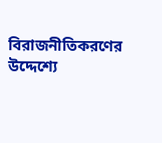বিরাজনীতিকরণের উদ্দেশ্যে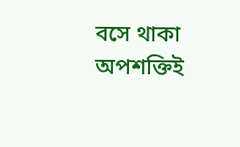বসে থাকা অপশক্তিই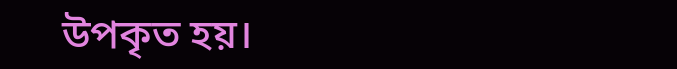উপকৃত হয়।